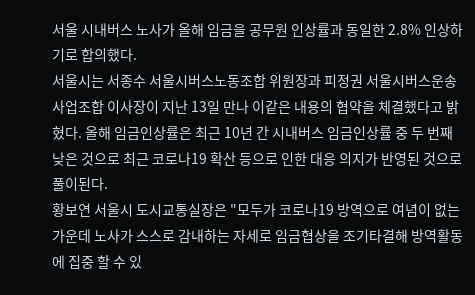서울 시내버스 노사가 올해 임금을 공무원 인상률과 동일한 2.8% 인상하기로 합의했다.
서울시는 서종수 서울시버스노동조합 위원장과 피정권 서울시버스운송사업조합 이사장이 지난 13일 만나 이같은 내용의 협약을 체결했다고 밝혔다. 올해 임금인상률은 최근 10년 간 시내버스 임금인상률 중 두 번째 낮은 것으로 최근 코로나19 확산 등으로 인한 대응 의지가 반영된 것으로 풀이된다.
황보연 서울시 도시교통실장은 "모두가 코로나19 방역으로 여념이 없는 가운데 노사가 스스로 감내하는 자세로 임금협상을 조기타결해 방역활동에 집중 할 수 있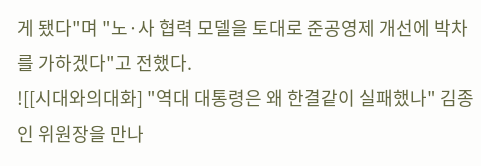게 됐다"며 "노·사 협력 모델을 토대로 준공영제 개선에 박차를 가하겠다"고 전했다.
![[시대와의대화] "역대 대통령은 왜 한결같이 실패했나" 김종인 위원장을 만나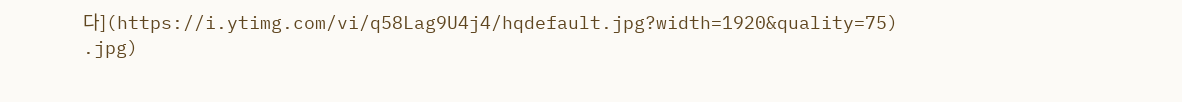다](https://i.ytimg.com/vi/q58Lag9U4j4/hqdefault.jpg?width=1920&quality=75)
.jpg)